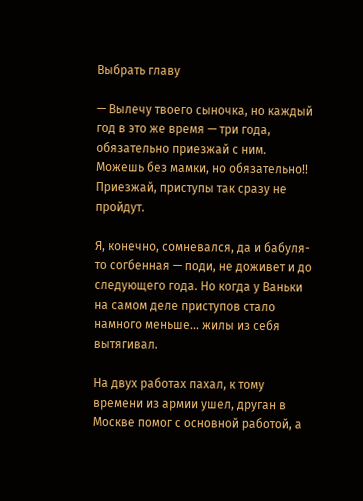Выбрать главу

— Вылечу твоего сыночка, но каждый год в это же время — три года, обязательно приезжай с ним. Можешь без мамки, но обязательно!! Приезжай, приступы так сразу не пройдут.

Я, конечно, сомневался, да и бабуля-то согбенная — поди, не доживет и до следующего года. Но когда у Ваньки на самом деле приступов стало намного меньше... жилы из себя вытягивал.

На двух работах пахал, к тому времени из армии ушел, друган в Москве помог с основной работой, а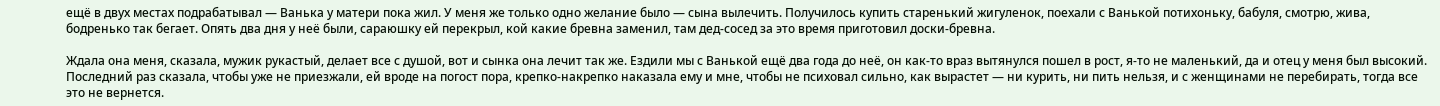ещё в двух местах подрабатывал — Ванька у матери пока жил. У меня же только одно желание было — сына вылечить. Получилось купить старенький жигуленок, поехали с Ванькой потихоньку, бабуля, смотрю, жива, бодренько так бегает. Опять два дня у неё были, сараюшку ей перекрыл, кой какие бревна заменил, там дед-сосед за это время приготовил доски-бревна.

Ждала она меня, сказала, мужик рукастый, делает все с душой, вот и сынка она лечит так же. Ездили мы с Ванькой ещё два года до неё, он как-то враз вытянулся пошел в рост, я-то не маленький, да и отец у меня был высокий. Последний раз сказала, чтобы уже не приезжали, ей вроде на погост пора, крепко-накрепко наказала ему и мне, чтобы не психовал сильно, как вырастет — ни курить, ни пить нельзя, и с женщинами не перебирать, тогда все это не вернется.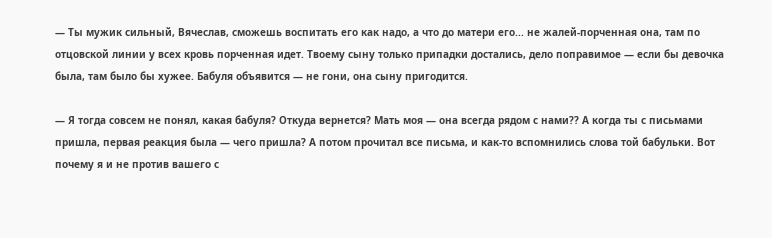— Ты мужик сильный, Вячеслав, сможешь воспитать его как надо, а что до матери его... не жалей-порченная она, там по отцовской линии у всех кровь порченная идет. Твоему сыну только припадки достались, дело поправимое — если бы девочка была, там было бы хужее. Бабуля объявится — не гони, она сыну пригодится.

— Я тогда совсем не понял, какая бабуля? Откуда вернется? Мать моя — она всегда рядом с нами?? А когда ты с письмами пришла, первая реакция была — чего пришла? А потом прочитал все письма, и как-то вспомнились слова той бабульки. Вот почему я и не против вашего с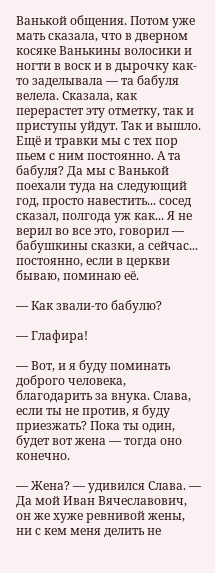Ванькой общения. Потом уже мать сказала, что в дверном косяке Ванькины волосики и ногти в воск и в дырочку как-то заделывала — та бабуля велела. Сказала, как перерастет эту отметку, так и приступы уйдут. Так и вышло. Ещё и травки мы с тех пор пьем с ним постоянно. А та бабуля? Да мы с Ванькой поехали туда на следующий год, просто навестить... сосед сказал, полгода уж как... Я не верил во все это, говорил — бабушкины сказки, а сейчас... постоянно, если в церкви бываю, поминаю её.

— Как звали-то бабулю?

— Глафира!

— Вот, и я буду поминать доброго человека, благодарить за внука. Слава, если ты не против, я буду приезжать? Пока ты один, будет вот жена — тогда оно конечно.

— Жена? — удивился Слава. — Да мой Иван Вячеславович, он же хуже ревнивой жены, ни с кем меня делить не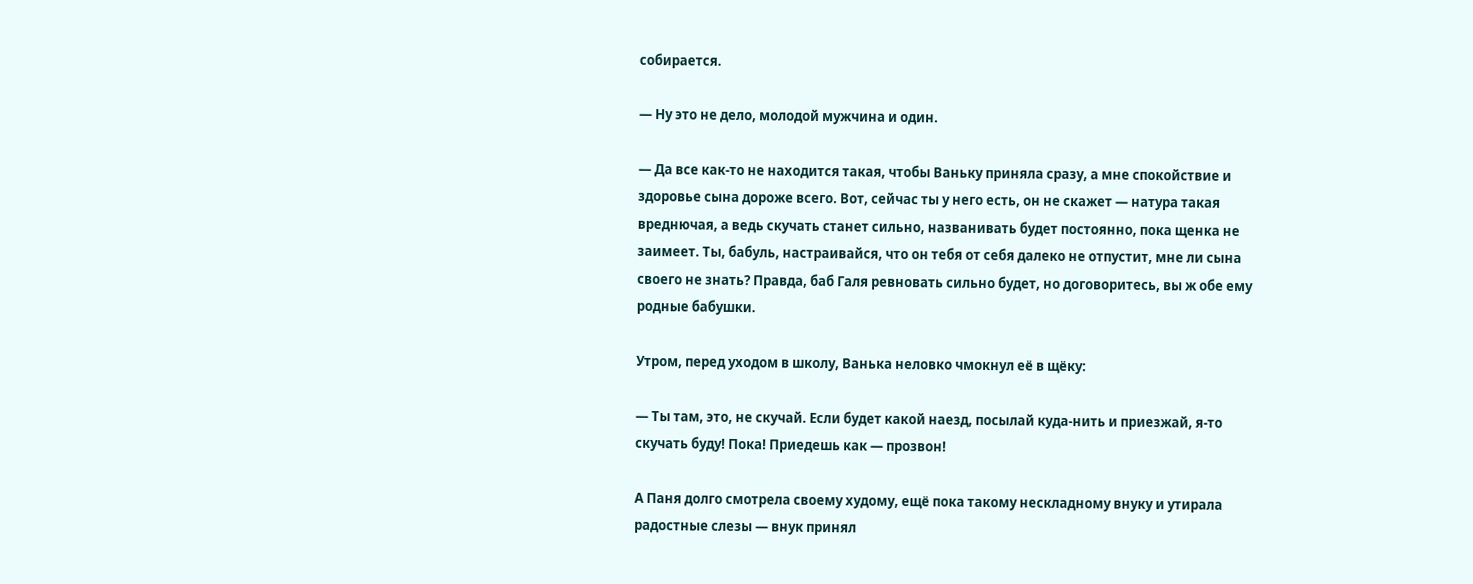собирается.

— Ну это не дело, молодой мужчина и один.

— Да все как-то не находится такая, чтобы Ваньку приняла сразу, а мне спокойствие и здоровье сына дороже всего. Вот, сейчас ты у него есть, он не скажет — натура такая вреднючая, а ведь скучать станет сильно, названивать будет постоянно, пока щенка не заимеет. Ты, бабуль, настраивайся, что он тебя от себя далеко не отпустит, мне ли сына своего не знать? Правда, баб Галя ревновать сильно будет, но договоритесь, вы ж обе ему родные бабушки.

Утром, перед уходом в школу, Ванька неловко чмокнул её в щёку:

— Ты там, это, не скучай. Если будет какой наезд, посылай куда-нить и приезжай, я-то скучать буду! Пока! Приедешь как — прозвон!

А Паня долго смотрела своему худому, ещё пока такому нескладному внуку и утирала радостные слезы — внук принял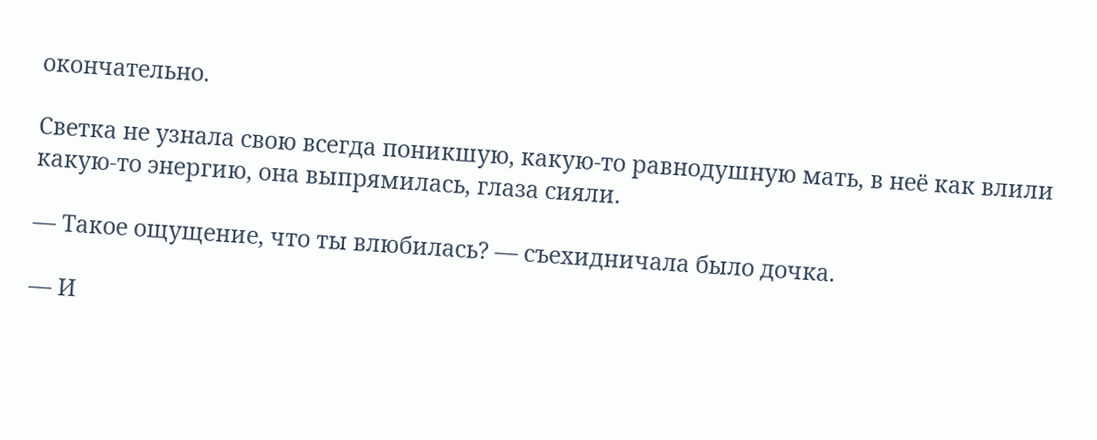окончательно.

Светка не узнала свою всегда поникшую, какую-то равнодушную мать, в неё как влили какую-то энергию, она выпрямилась, глаза сияли.

— Такое ощущение, что ты влюбилась? — съехидничала было дочка.

— И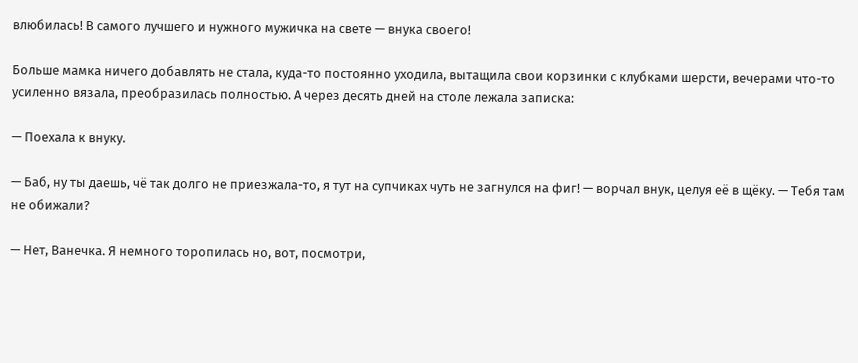влюбилась! В самого лучшего и нужного мужичка на свете — внука своего!

Больше мамка ничего добавлять не стала, куда-то постоянно уходила, вытащила свои корзинки с клубками шерсти, вечерами что-то усиленно вязала, преобразилась полностью. А через десять дней на столе лежала записка:

— Поехала к внуку.

— Баб, ну ты даешь, чё так долго не приезжала-то, я тут на супчиках чуть не загнулся на фиг! — ворчал внук, целуя её в щёку. — Тебя там не обижали?

— Нет, Ванечка. Я немного торопилась но, вот, посмотри,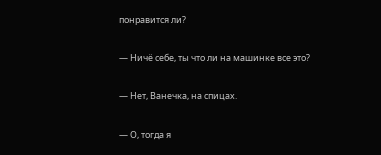понравится ли?

— Ничё себе, ты что ли на машинке все это?

— Нет, Ванечка, на спицах.

— О, тогда я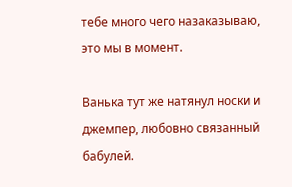тебе много чего назаказываю, это мы в момент.

Ванька тут же натянул носки и джемпер, любовно связанный бабулей.